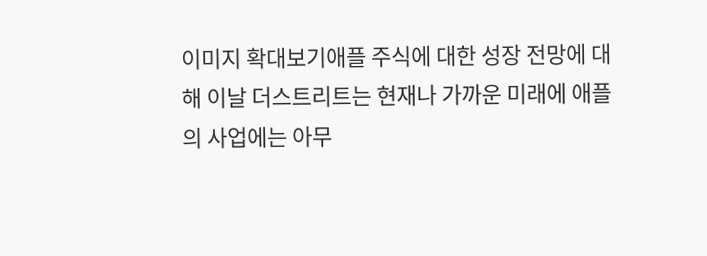이미지 확대보기애플 주식에 대한 성장 전망에 대해 이날 더스트리트는 현재나 가까운 미래에 애플의 사업에는 아무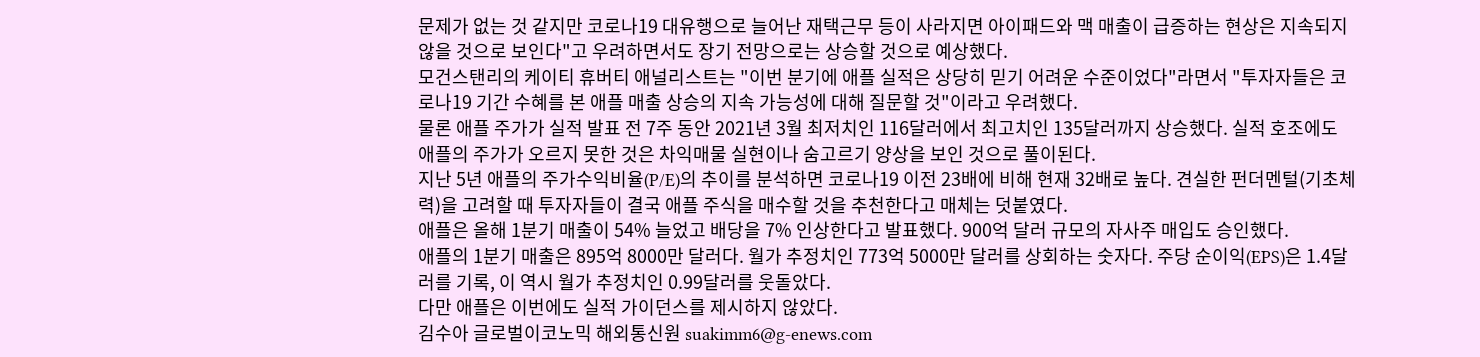문제가 없는 것 같지만 코로나19 대유행으로 늘어난 재택근무 등이 사라지면 아이패드와 맥 매출이 급증하는 현상은 지속되지 않을 것으로 보인다"고 우려하면서도 장기 전망으로는 상승할 것으로 예상했다.
모건스탠리의 케이티 휴버티 애널리스트는 "이번 분기에 애플 실적은 상당히 믿기 어려운 수준이었다"라면서 "투자자들은 코로나19 기간 수혜를 본 애플 매출 상승의 지속 가능성에 대해 질문할 것"이라고 우려했다.
물론 애플 주가가 실적 발표 전 7주 동안 2021년 3월 최저치인 116달러에서 최고치인 135달러까지 상승했다. 실적 호조에도 애플의 주가가 오르지 못한 것은 차익매물 실현이나 숨고르기 양상을 보인 것으로 풀이된다.
지난 5년 애플의 주가수익비율(P/E)의 추이를 분석하면 코로나19 이전 23배에 비해 현재 32배로 높다. 견실한 펀더멘털(기초체력)을 고려할 때 투자자들이 결국 애플 주식을 매수할 것을 추천한다고 매체는 덧붙였다.
애플은 올해 1분기 매출이 54% 늘었고 배당을 7% 인상한다고 발표했다. 900억 달러 규모의 자사주 매입도 승인했다.
애플의 1분기 매출은 895억 8000만 달러다. 월가 추정치인 773억 5000만 달러를 상회하는 숫자다. 주당 순이익(EPS)은 1.4달러를 기록, 이 역시 월가 추정치인 0.99달러를 웃돌았다.
다만 애플은 이번에도 실적 가이던스를 제시하지 않았다.
김수아 글로벌이코노믹 해외통신원 suakimm6@g-enews.com